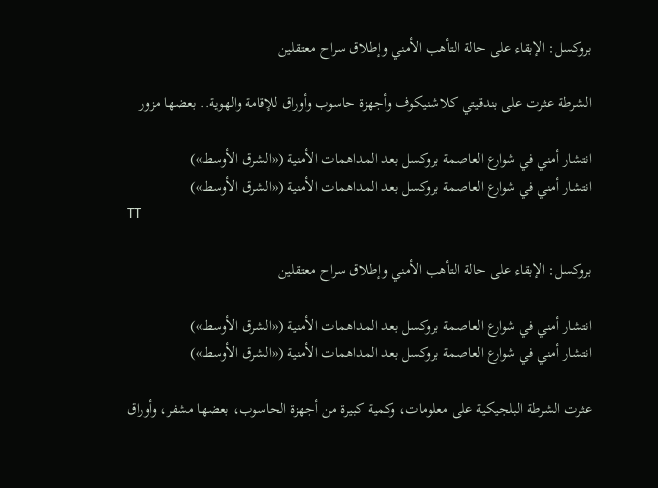بروكسل: الإبقاء على حالة التأهب الأمني وإطلاق سراح معتقلين

الشرطة عثرت على بندقيتي كلاشنيكوف وأجهزة حاسوب وأوراق للإقامة والهوية.. بعضها مزور

انتشار أمني في شوارع العاصمة بروكسل بعد المداهمات الأمنية («الشرق الأوسط»)
انتشار أمني في شوارع العاصمة بروكسل بعد المداهمات الأمنية («الشرق الأوسط»)
TT

بروكسل: الإبقاء على حالة التأهب الأمني وإطلاق سراح معتقلين

انتشار أمني في شوارع العاصمة بروكسل بعد المداهمات الأمنية («الشرق الأوسط»)
انتشار أمني في شوارع العاصمة بروكسل بعد المداهمات الأمنية («الشرق الأوسط»)

عثرت الشرطة البلجيكية على معلومات، وكمية كبيرة من أجهزة الحاسوب، بعضها مشفر، وأوراق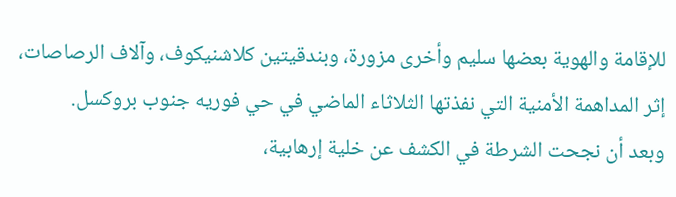للإقامة والهوية بعضها سليم وأخرى مزورة، وبندقيتين كلاشنيكوف، وآلاف الرصاصات، إثر المداهمة الأمنية التي نفذتها الثلاثاء الماضي في حي فوريه جنوب بروكسل.
وبعد أن نجحت الشرطة في الكشف عن خلية إرهابية،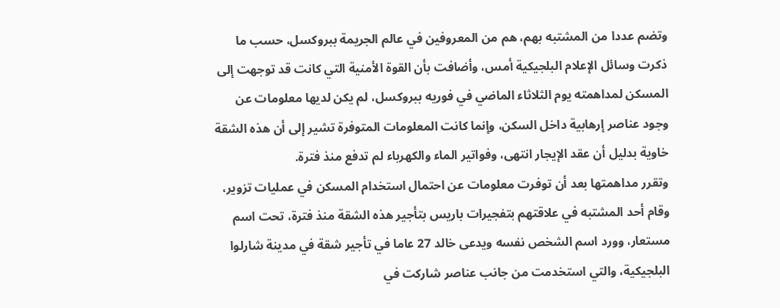وتضم عددا من المشتبه بهم، هم من المعروفين في عالم الجريمة ببروكسل، حسب ما ذكرت وسائل الإعلام البلجيكية أمس، وأضافت بأن القوة الأمنية التي كانت قد توجهت إلى المسكن لمداهمته يوم الثلاثاء الماضي في فوريه ببروكسل، لم يكن لديها معلومات عن وجود عناصر إرهابية داخل السكن، وإنما كانت المعلومات المتوفرة تشير إلى أن هذه الشقة خاوية بدليل أن عقد الإيجار انتهى، وفواتير الماء والكهرباء لم تدفع منذ فترة.
وتقرر مداهمتها بعد أن توفرت معلومات عن احتمال استخدام المسكن في عمليات تزوير، وقام أحد المشتبه في علاقتهم بتفجيرات باريس بتأجير هذه الشقة منذ فترة، تحت اسم مستعار، وورد اسم الشخص نفسه ويدعى خالد 27 عاما في تأجير شقة في مدينة شارلوا البلجيكية، والتي استخدمت من جانب عناصر شاركت في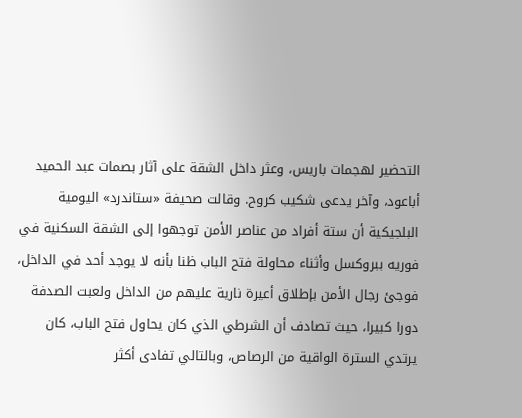التحضير لهجمات باريس، وعثر داخل الشقة على آثار بصمات عبد الحميد أباعود، وآخر يدعى شكيب كروح. وقالت صحيفة «ستاندرد» اليومية البلجيكية أن ستة أفراد من عناصر الأمن توجهوا إلى الشقة السكنية في فوريه ببروكسل وأثناء محاولة فتح الباب ظنا بأنه لا يوجد أحد في الداخل، فوجئ رجال الأمن بإطلاق أعيرة نارية عليهم من الداخل ولعبت الصدفة دورا كبيرا، حيث تصادف أن الشرطي الذي كان يحاول فتح الباب، كان يرتدي السترة الواقية من الرصاص، وبالتالي تفادى أكثر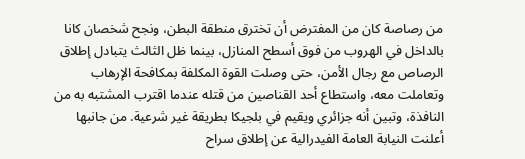من رصاصة كان من المفترض أن تخترق منطقة البطن، ونجح شخصان كانا بالداخل في الهروب من فوق أسطح المنازل، بينما ظل الثالث يتبادل إطلاق الرصاص مع رجال الأمن، حتى وصلت القوة المكلفة بمكافحة الإرهاب وتعاملت معه، واستطاع أحد القناصين من قتله عندما اقترب المشتبه به من النافذة، وتبين أنه جزائري ويقيم في بلجيكا بطريقة غير شرعية. من جانبها أعلنت النيابة العامة الفيدرالية عن إطلاق سراح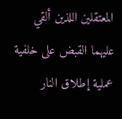المعتقلين اللذين ألقي عليهما القبض على خلفية عملية إطلاق النار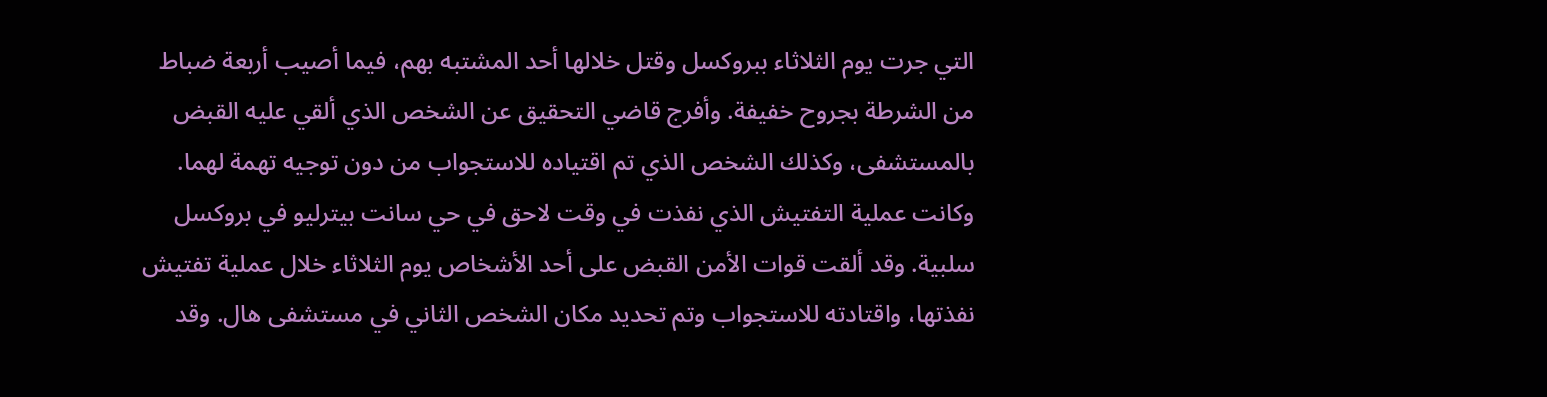التي جرت يوم الثلاثاء ببروكسل وقتل خلالها أحد المشتبه بهم، فيما أصيب أربعة ضباط من الشرطة بجروح خفيفة. وأفرج قاضي التحقيق عن الشخص الذي ألقي عليه القبض بالمستشفى، وكذلك الشخص الذي تم اقتياده للاستجواب من دون توجيه تهمة لهما.
وكانت عملية التفتيش الذي نفذت في وقت لاحق في حي سانت بيترليو في بروكسل سلبية. وقد ألقت قوات الأمن القبض على أحد الأشخاص يوم الثلاثاء خلال عملية تفتيش نفذتها، واقتادته للاستجواب وتم تحديد مكان الشخص الثاني في مستشفى هال. وقد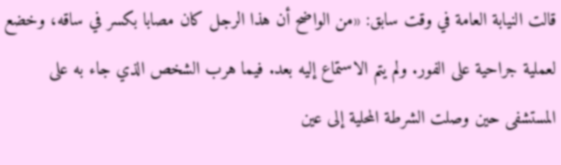قالت النيابة العامة في وقت سابق: «من الواضح أن هذا الرجل كان مصابا بكسر في ساقه، وخضع لعملية جراحية على الفور. ولم يتم الاستماع إليه بعد. فيما هرب الشخص الذي جاء به على المستشفى حين وصلت الشرطة المحلية إلى عين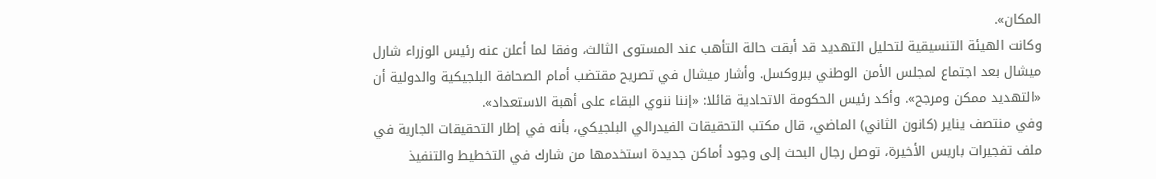المكان».
وكانت الهيئة التنسيقية لتحليل التهديد قد أبقت حالة التأهب عند المستوى الثالث، وفقا لما أعلن عنه رئيس الوزراء شارل ميشال بعد اجتماع لمجلس الأمن الوطني ببروكسل. وأشار ميشال في تصريح مقتضب أمام الصحافة البلجيكية والدولية أن «التهديد ممكن ومرجح». وأكد رئيس الحكومة الاتحادية قائلا: «إننا ننوي البقاء على أهبة الاستعداد».
وفي منتصف يناير (كانون الثاني) الماضي، قال مكتب التحقيقات الفيدرالي البلجيكي، بأنه في إطار التحقيقات الجارية في ملف تفجيرات باريس الأخيرة، توصل رجال البحث إلى وجود أماكن جديدة استخدمها من شارك في التخطيط والتنفيذ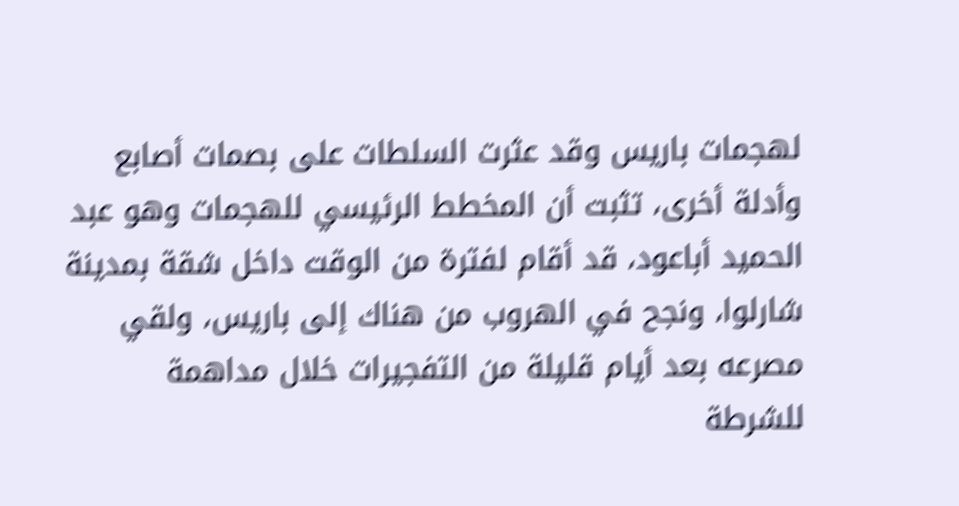لهجمات باريس وقد عثرت السلطات على بصمات أصابع وأدلة أخرى، تثبت أن المخطط الرئيسي للهجمات وهو عبد الحميد أباعود، قد أقام لفترة من الوقت داخل شقة بمدينة شارلوا، ونجح في الهروب من هناك إلى باريس، ولقي مصرعه بعد أيام قليلة من التفجيرات خلال مداهمة للشرطة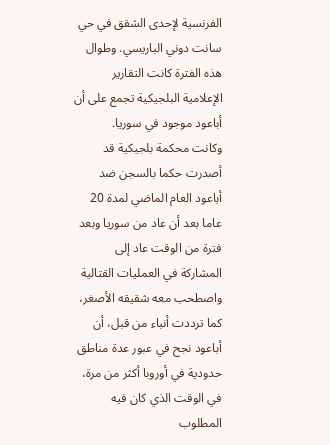الفرنسية لإحدى الشقق في حي سانت دوني الباريسي. وطوال هذه الفترة كانت التقارير الإعلامية البلجيكية تجمع على أن أباعود موجود في سوريا.
وكانت محكمة بلجيكية قد أصدرت حكما بالسجن ضد أباعود العام الماضي لمدة 20 عاما بعد أن عاد من سوريا وبعد فترة من الوقت عاد إلى المشاركة في العمليات القتالية واصطحب معه شقيقه الأصغر، كما ترددت أنباء من قبل، أن أباعود نجح في عبور عدة مناطق حدودية في أوروبا أكثر من مرة، في الوقت الذي كان فيه المطلوب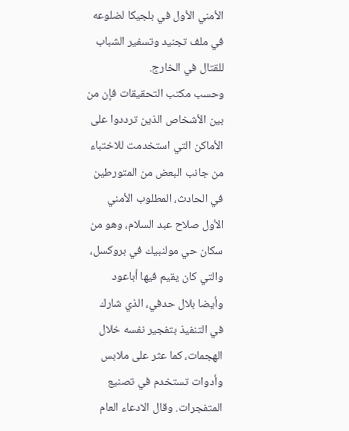الأمني الأول في بلجيكا لضلوعه في ملف تجنيد وتسفير الشباب للقتال في الخارج.
وحسب مكتب التحقيقات فإن من بين الأشخاص الذين ترددوا على الأماكن التي استخدمت للاختباء من جانب البعض من المتورطين في الحادث، المطلوب الأمني الأول صلاح عبد السلام، وهو من سكان حي مولنبيك في بروكسل، والتي كان يقيم فيها أباعود وأيضا بلال حدفي، الذي شارك في التنفيذ بتفجير نفسه خلال الهجمات، كما عثر على ملابس وأدوات تستخدم في تصنيع المتفجرات. وقال الادعاء العام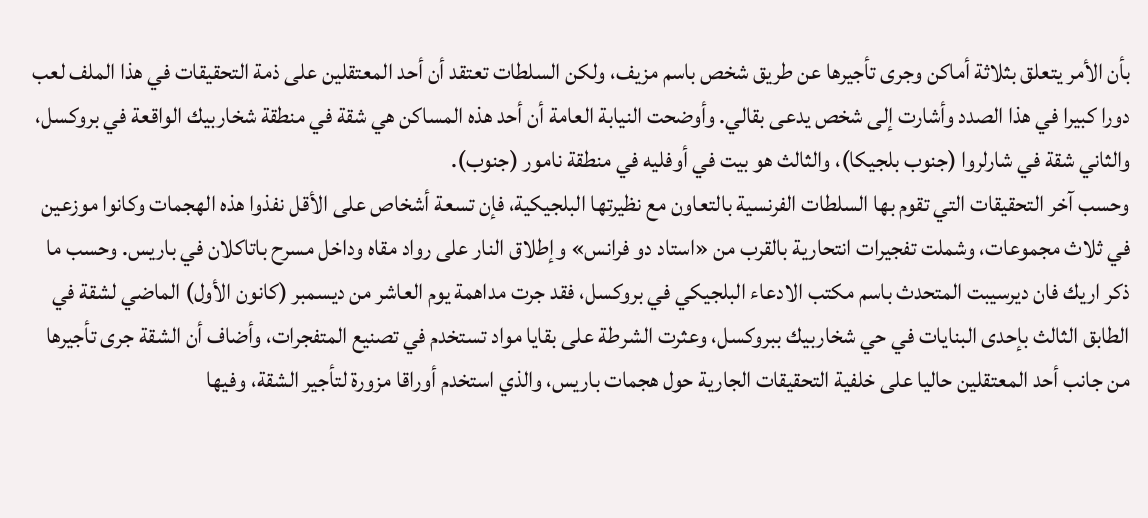بأن الأمر يتعلق بثلاثة أماكن وجرى تأجيرها عن طريق شخص باسم مزيف، ولكن السلطات تعتقد أن أحد المعتقلين على ذمة التحقيقات في هذا الملف لعب دورا كبيرا في هذا الصدد وأشارت إلى شخص يدعى بقالي. وأوضحت النيابة العامة أن أحد هذه المساكن هي شقة في منطقة شخاربيك الواقعة في بروكسل، والثاني شقة في شارلروا (جنوب بلجيكا)، والثالث هو بيت في أوفليه في منطقة نامور (جنوب).
وحسب آخر التحقيقات التي تقوم بها السلطات الفرنسية بالتعاون مع نظيرتها البلجيكية، فإن تسعة أشخاص على الأقل نفذوا هذه الهجمات وكانوا موزعين في ثلاث مجموعات، وشملت تفجيرات انتحارية بالقرب من «استاد دو فرانس» وإطلاق النار على رواد مقاه وداخل مسرح باتاكلان في باريس. وحسب ما ذكر اريك فان ديرسيبت المتحدث باسم مكتب الادعاء البلجيكي في بروكسل، فقد جرت مداهمة يوم العاشر من ديسمبر (كانون الأول) الماضي لشقة في الطابق الثالث بإحدى البنايات في حي شخاربيك ببروكسل، وعثرت الشرطة على بقايا مواد تستخدم في تصنيع المتفجرات، وأضاف أن الشقة جرى تأجيرها من جانب أحد المعتقلين حاليا على خلفية التحقيقات الجارية حول هجمات باريس، والذي استخدم أوراقا مزورة لتأجير الشقة، وفيها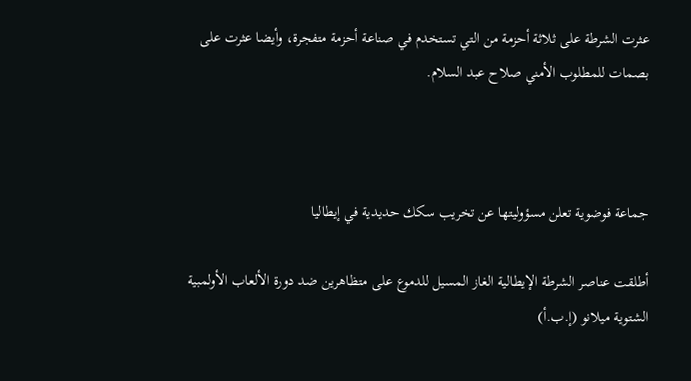عثرت الشرطة على ثلاثة أحزمة من التي تستخدم في صناعة أحزمة متفجرة، وأيضا عثرت على بصمات للمطلوب الأمني صلاح عبد السلام.



جماعة فوضوية تعلن مسؤوليتها عن تخريب سكك حديدية في إيطاليا

أطلقت عناصر الشرطة الإيطالية الغاز المسيل للدموع على متظاهرين ضد دورة الألعاب الأولمبية الشتوية ميلانو (إ.ب.أ)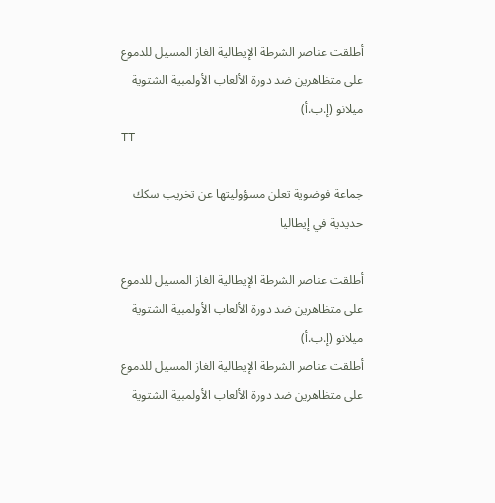أطلقت عناصر الشرطة الإيطالية الغاز المسيل للدموع على متظاهرين ضد دورة الألعاب الأولمبية الشتوية ميلانو (إ.ب.أ)
TT

جماعة فوضوية تعلن مسؤوليتها عن تخريب سكك حديدية في إيطاليا

أطلقت عناصر الشرطة الإيطالية الغاز المسيل للدموع على متظاهرين ضد دورة الألعاب الأولمبية الشتوية ميلانو (إ.ب.أ)
أطلقت عناصر الشرطة الإيطالية الغاز المسيل للدموع على متظاهرين ضد دورة الألعاب الأولمبية الشتوية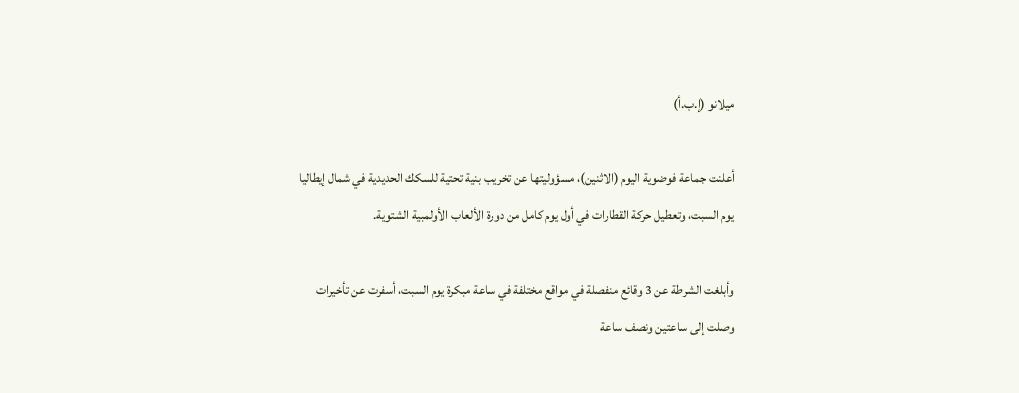ميلانو (إ.ب.أ)

أعلنت جماعة فوضوية اليوم (الاثنين)، مسؤوليتها عن تخريب بنية تحتية للسكك الحديدية في شمال إيطاليا يوم السبت، وتعطيل حركة القطارات في أول يوم كامل من دورة الألعاب الأولمبية الشتوية.

وأبلغت الشرطة عن 3 وقائع منفصلة في مواقع مختلفة في ساعة مبكرة يوم السبت، أسفرت عن تأخيرات وصلت إلى ساعتين ونصف ساعة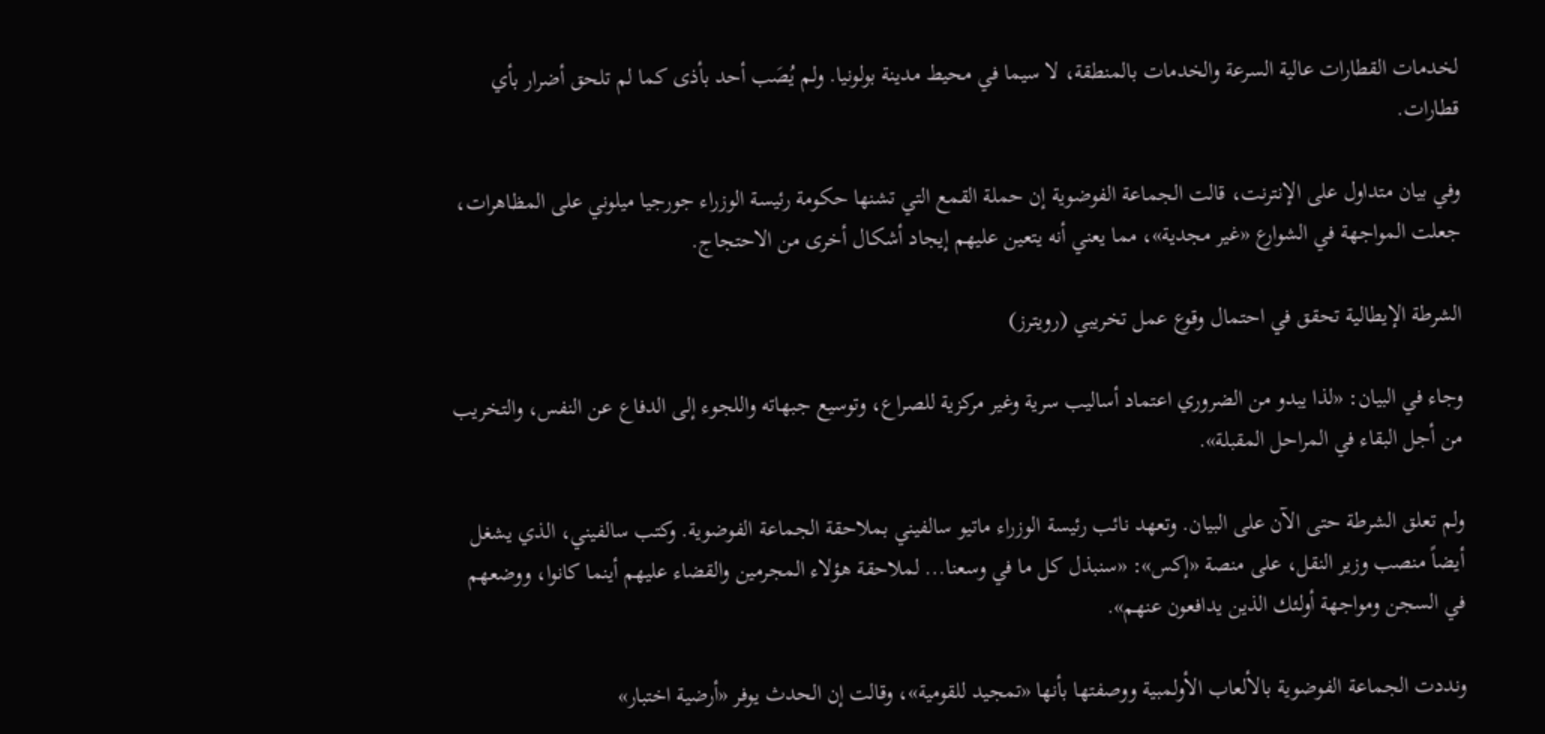لخدمات القطارات عالية السرعة والخدمات بالمنطقة، لا سيما في محيط مدينة بولونيا. ولم يُصَب أحد بأذى كما لم تلحق أضرار بأي قطارات.

وفي بيان متداول على الإنترنت، قالت الجماعة الفوضوية إن حملة القمع التي تشنها حكومة رئيسة الوزراء جورجيا ميلوني على المظاهرات، جعلت المواجهة في الشوارع «غير مجدية»، مما يعني أنه يتعين عليهم إيجاد أشكال أخرى من الاحتجاج.

الشرطة الإيطالية تحقق في احتمال وقوع عمل تخريبي (رويترز)

وجاء في البيان: «لذا يبدو من الضروري اعتماد أساليب سرية وغير مركزية للصراع، وتوسيع جبهاته واللجوء إلى الدفاع عن النفس، والتخريب من أجل البقاء في المراحل المقبلة».

ولم تعلق الشرطة حتى الآن على البيان. وتعهد نائب رئيسة الوزراء ماتيو سالفيني بملاحقة الجماعة الفوضوية. وكتب سالفيني، الذي يشغل أيضاً منصب وزير النقل، على منصة «إكس»: «سنبذل كل ما في وسعنا... لملاحقة هؤلاء المجرمين والقضاء عليهم أينما كانوا، ووضعهم في السجن ومواجهة أولئك الذين يدافعون عنهم».

ونددت الجماعة الفوضوية بالألعاب الأولمبية ووصفتها بأنها «تمجيد للقومية»، وقالت إن الحدث يوفر «أرضية اختبار»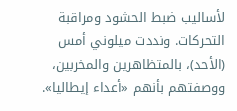لأساليب ضبط الحشود ومراقبة التحركات. ونددت ميلوني أمس (الأحد)، بالمتظاهرين والمخربين، ووصفتهم بأنهم «أعداء إيطاليا».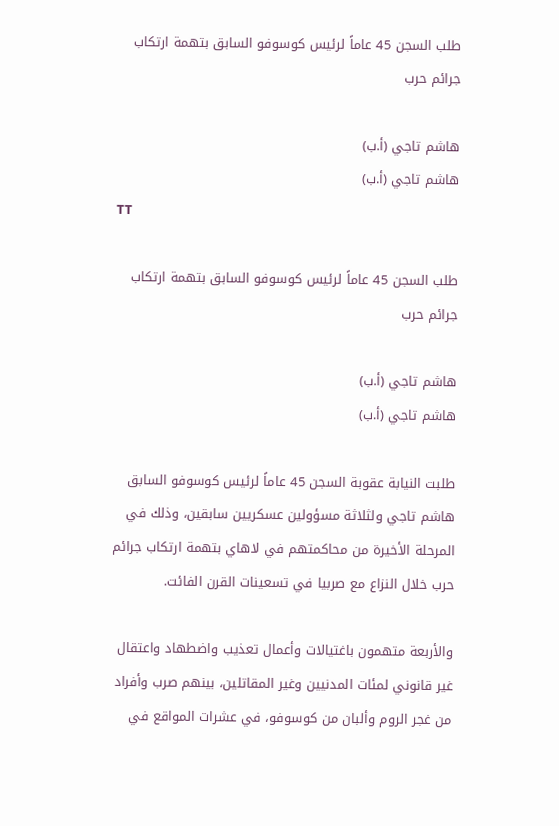طلب السجن 45 عاماً لرئيس كوسوفو السابق بتهمة ارتكاب جرائم حرب

هاشم تاجي (أ.ب)
هاشم تاجي (أ.ب)
TT

طلب السجن 45 عاماً لرئيس كوسوفو السابق بتهمة ارتكاب جرائم حرب

هاشم تاجي (أ.ب)
هاشم تاجي (أ.ب)

طلبت النيابة عقوبة السجن 45 عاماً لرئيس كوسوفو السابق هاشم تاجي ولثلاثة مسؤولين عسكريين سابقين، وذلك في المرحلة الأخيرة من محاكمتهم في لاهاي بتهمة ارتكاب جرائم حرب خلال النزاع مع صربيا في تسعينات القرن الفائت.

والأربعة متهمون باغتيالات وأعمال تعذيب واضطهاد واعتقال غير قانوني لمئات المدنيين وغير المقاتلين، بينهم صرب وأفراد من غجر الروم وألبان من كوسوفو، في عشرات المواقع في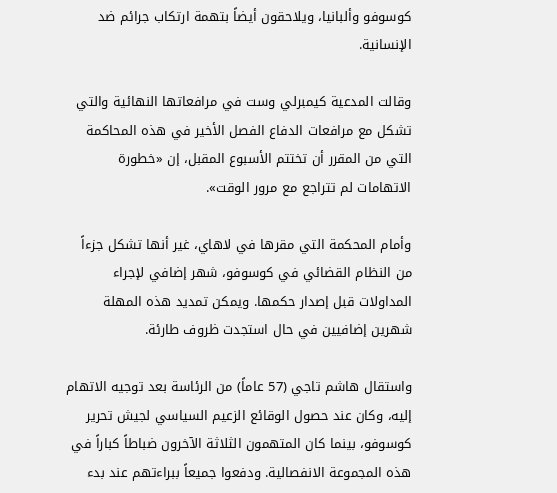كوسوفو وألبانيا، ويلاحقون أيضاً بتهمة ارتكاب جرائم ضد الإنسانية.

وقالت المدعية كيمبرلي وست في مرافعاتها النهائية والتي تشكل مع مرافعات الدفاع الفصل الأخير في هذه المحاكمة التي من المقرر أن تختتم الأسبوع المقبل، إن «خطورة الاتهامات لم تتراجع مع مرور الوقت».

وأمام المحكمة التي مقرها في لاهاي، غير أنها تشكل جزءاً من النظام القضائي في كوسوفو، شهر إضافي لإجراء المداولات قبل إصدار حكمها. ويمكن تمديد هذه المهلة شهرين إضافيين في حال استجدت ظروف طارئة.

واستقال هاشم تاجي (57 عاماً) من الرئاسة بعد توجيه الاتهام إليه، وكان عند حصول الوقائع الزعيم السياسي لجيش تحرير كوسوفو، بينما كان المتهمون الثلاثة الآخرون ضباطاً كباراً في هذه المجموعة الانفصالية. ودفعوا جميعاً ببراءتهم عند بدء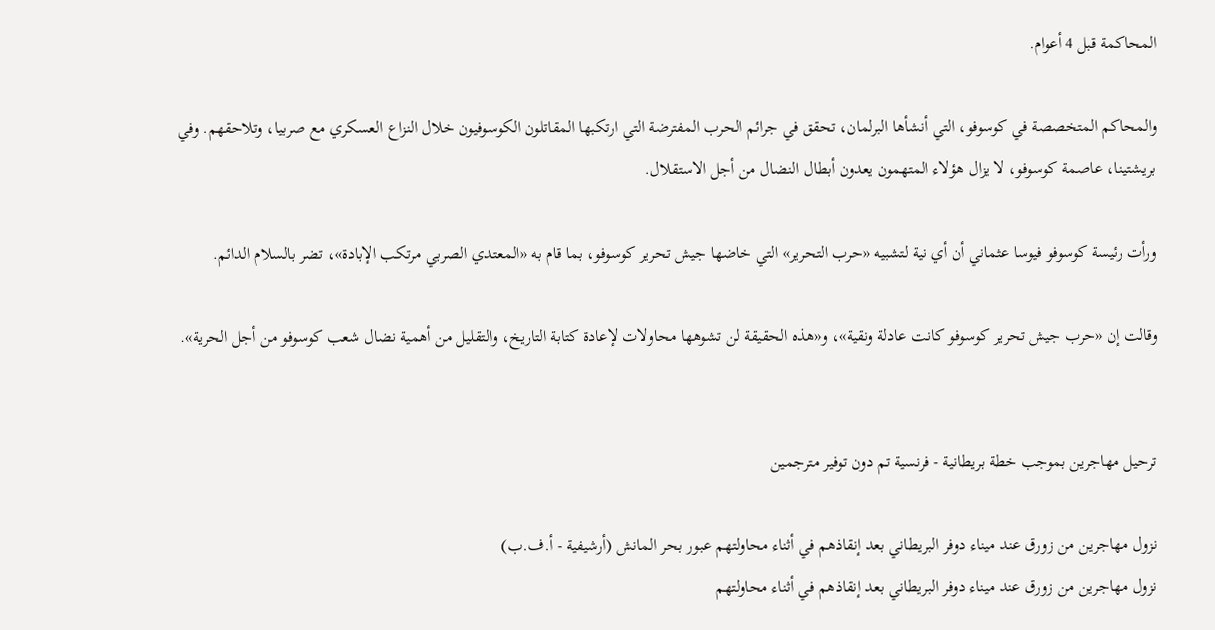المحاكمة قبل 4 أعوام.

والمحاكم المتخصصة في كوسوفو، التي أنشأها البرلمان، تحقق في جرائم الحرب المفترضة التي ارتكبها المقاتلون الكوسوفيون خلال النزاع العسكري مع صربيا، وتلاحقهم. وفي بريشتينا، عاصمة كوسوفو، لا يزال هؤلاء المتهمون يعدون أبطال النضال من أجل الاستقلال.

ورأت رئيسة كوسوفو فيوسا عثماني أن أي نية لتشبيه «حرب التحرير» التي خاضها جيش تحرير كوسوفو، بما قام به «المعتدي الصربي مرتكب الإبادة»، تضر بالسلام الدائم.

وقالت إن «حرب جيش تحرير كوسوفو كانت عادلة ونقية»، و«هذه الحقيقة لن تشوهها محاولات لإعادة كتابة التاريخ، والتقليل من أهمية نضال شعب كوسوفو من أجل الحرية».


ترحيل مهاجرين بموجب خطة بريطانية - فرنسية تم دون توفير مترجمين

نزول مهاجرين من زورق عند ميناء دوفر البريطاني بعد إنقاذهم في أثناء محاولتهم عبور بحر المانش (أرشيفية - أ.ف.ب)
نزول مهاجرين من زورق عند ميناء دوفر البريطاني بعد إنقاذهم في أثناء محاولتهم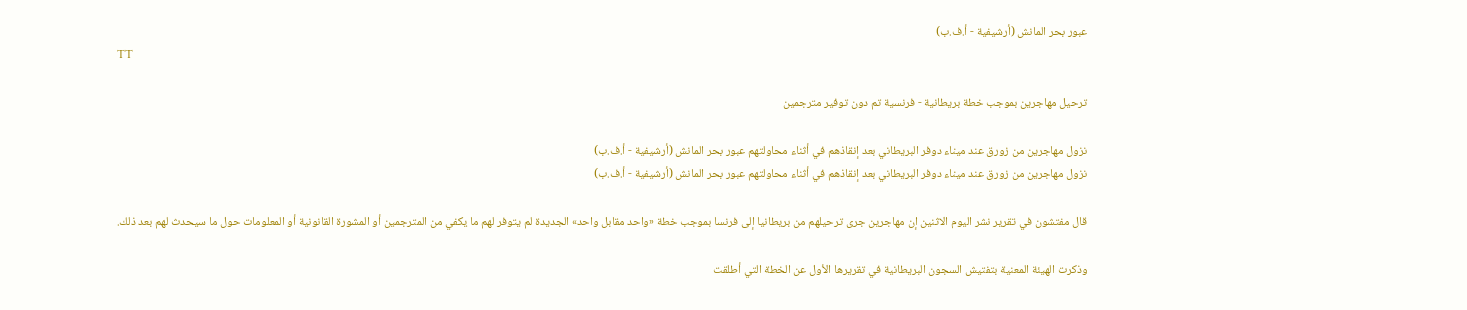عبور بحر المانش (أرشيفية - أ.ف.ب)
TT

ترحيل مهاجرين بموجب خطة بريطانية - فرنسية تم دون توفير مترجمين

نزول مهاجرين من زورق عند ميناء دوفر البريطاني بعد إنقاذهم في أثناء محاولتهم عبور بحر المانش (أرشيفية - أ.ف.ب)
نزول مهاجرين من زورق عند ميناء دوفر البريطاني بعد إنقاذهم في أثناء محاولتهم عبور بحر المانش (أرشيفية - أ.ف.ب)

قال مفتشون في تقرير نشر اليوم الاثنين إن مهاجرين جرى ترحيلهم من بريطانيا إلى فرنسا بموجب خطة «واحد مقابل واحد» الجديدة لم يتوفر لهم ما يكفي من المترجمين أو المشورة القانونية أو المعلومات حول ما سيحدث لهم بعد ذلك.

وذكرت الهيئة المعنية بتفتيش السجون البريطانية في تقريرها الأول عن الخطة التي أطلقت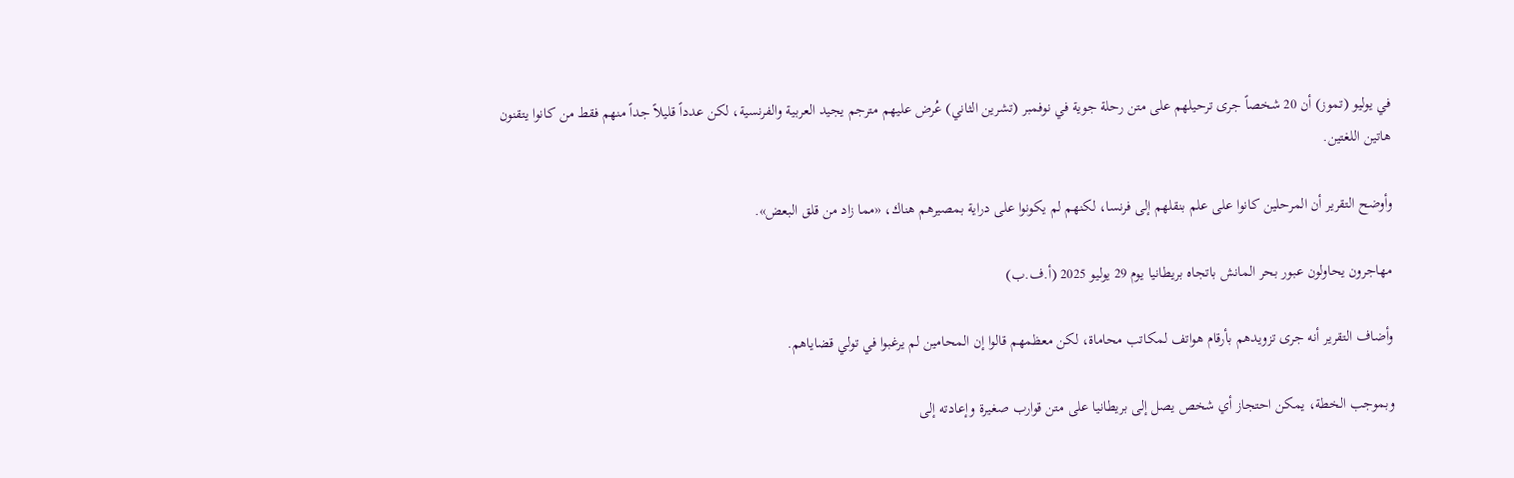في يوليو (تموز) أن 20 شخصاً جرى ترحيلهم على متن رحلة جوية في نوفمبر (تشرين الثاني) عُرض عليهم مترجم يجيد العربية والفرنسية، لكن عدداً قليلاً جداً منهم فقط من كانوا يتقنون هاتين اللغتين.

وأوضح التقرير أن المرحلين كانوا على علم بنقلهم إلى فرنسا، لكنهم لم يكونوا على دراية بمصيرهم هناك، «مما زاد من قلق البعض».

مهاجرون يحاولون عبور بحر المانش باتجاه بريطانيا يوم 29 يوليو 2025 (أ.ف.ب)

وأضاف التقرير أنه جرى تزويدهم بأرقام هواتف لمكاتب محاماة، لكن معظمهم قالوا إن المحامين لم يرغبوا في تولي قضاياهم.

وبموجب الخطة، يمكن احتجاز أي شخص يصل إلى بريطانيا على متن قوارب صغيرة وإعادته إلى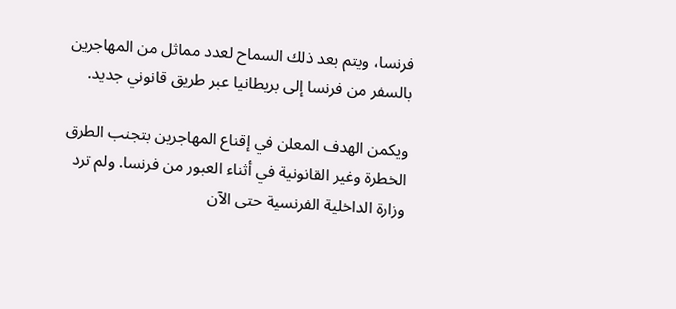فرنسا، ويتم بعد ذلك السماح لعدد مماثل من المهاجرين بالسفر من فرنسا إلى بريطانيا عبر طريق قانوني جديد.

ويكمن الهدف المعلن في إقناع المهاجرين بتجنب الطرق الخطرة وغير القانونية في أثناء العبور من فرنسا. ولم ترد وزارة الداخلية الفرنسية حتى الآن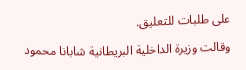على طلبات للتعليق.

وقالت وزيرة الداخلية البريطانية شابانا محمود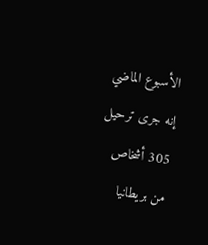الأسبوع الماضي إنه جرى ترحيل 305 أشخاص من بريطانيا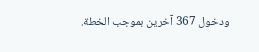ودخول 367 آخرين بموجب الخطة.